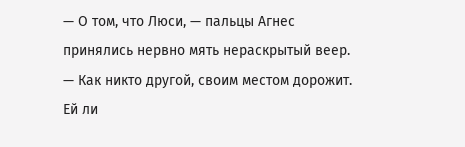— О том, что Люси, — пальцы Агнес принялись нервно мять нераскрытый веер. — Как никто другой, своим местом дорожит. Ей ли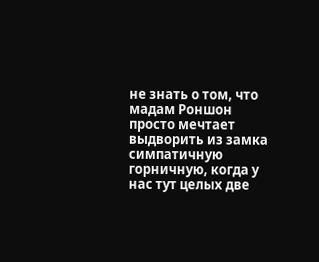не знать о том, что мадам Роншон просто мечтает выдворить из замка симпатичную горничную, когда у нас тут целых две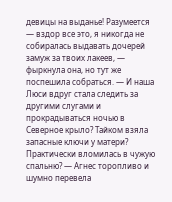девицы на выданье! Разумеется — вздор все это, я никогда не собиралась выдавать дочерей замуж за твоих лакеев, — фыркнула она, но тут же поспешила собраться. — И наша Люси вдруг стала следить за другими слугами и прокрадываться ночью в Северное крыло? Тайком взяла запасные ключи у матери? Практически вломилась в чужую спальню? — Агнес торопливо и шумно перевела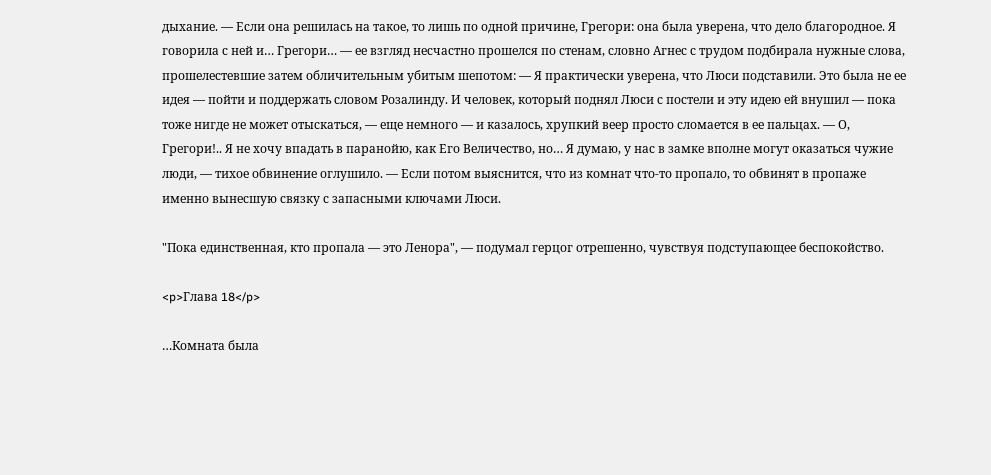дыхание. — Если она решилась на такое, то лишь по одной причине, Грегори: она была уверена, что дело благородное. Я говорила с ней и… Грегори… — ее взгляд несчастно прошелся по стенам, словно Агнес с трудом подбирала нужные слова, прошелестевшие затем обличительным убитым шепотом: — Я практически уверена, что Люси подставили. Это была не ее идея — пойти и поддержать словом Розалинду. И человек, который поднял Люси с постели и эту идею ей внушил — пока тоже нигде не может отыскаться, — еще немного — и казалось, хрупкий веер просто сломается в ее пальцах. — О, Грегори!.. Я не хочу впадать в паранойю, как Его Величество, но… Я думаю, у нас в замке вполне могут оказаться чужие люди, — тихое обвинение оглушило. — Если потом выяснится, что из комнат что-то пропало, то обвинят в пропаже именно вынесшую связку с запасными ключами Люси.

"Пока единственная, кто пропала — это Ленора", — подумал герцог отрешенно, чувствуя подступающее беспокойство.

<p>Глава 18</p>

…Комната была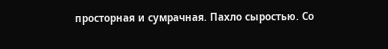просторная и сумрачная. Пахло сыростью. Со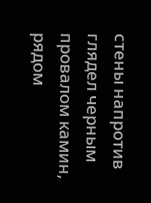стены напротив глядел черным провалом камин, рядом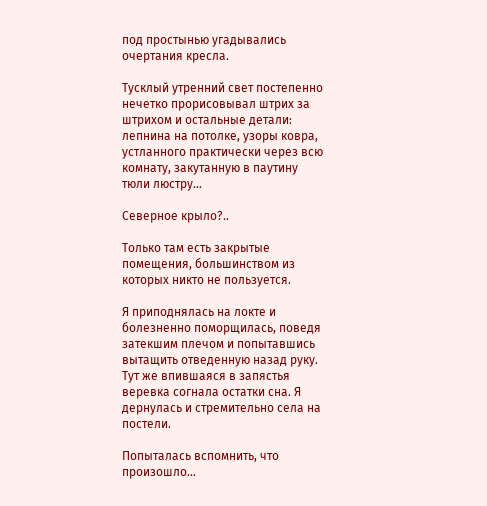под простынью угадывались очертания кресла.

Тусклый утренний свет постепенно нечетко прорисовывал штрих за штрихом и остальные детали: лепнина на потолке, узоры ковра, устланного практически через всю комнату, закутанную в паутину тюли люстру…

Северное крыло?..

Только там есть закрытые помещения, большинством из которых никто не пользуется.

Я приподнялась на локте и болезненно поморщилась, поведя затекшим плечом и попытавшись вытащить отведенную назад руку. Тут же впившаяся в запястья веревка согнала остатки сна. Я дернулась и стремительно села на постели.

Попыталась вспомнить, что произошло…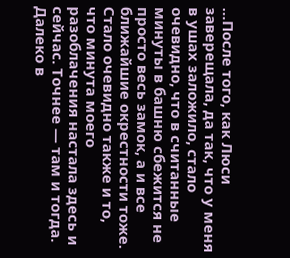…После того, как Люси заверещала, да так, что у меня в ушах заложило, стало очевидно, что в считанные минуты в башню сбежится не просто весь замок, а и все ближайшие окрестности тоже. Стало очевидно также и то, что минута моего разоблачения настала здесь и сейчас. Точнее — там и тогда. Далеко в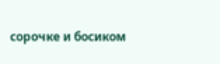сорочке и босиком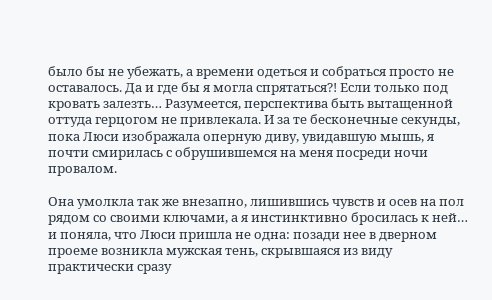было бы не убежать, а времени одеться и собраться просто не оставалось. Да и где бы я могла спрятаться?! Если только под кровать залезть… Разумеется, перспектива быть вытащенной оттуда герцогом не привлекала. И за те бесконечные секунды, пока Люси изображала оперную диву, увидавшую мышь, я почти смирилась с обрушившемся на меня посреди ночи провалом.

Она умолкла так же внезапно, лишившись чувств и осев на пол рядом со своими ключами, а я инстинктивно бросилась к ней… и поняла, что Люси пришла не одна: позади нее в дверном проеме возникла мужская тень, скрывшаяся из виду практически сразу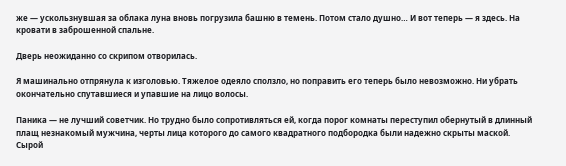же — ускользнувшая за облака луна вновь погрузила башню в темень. Потом стало душно… И вот теперь — я здесь. На кровати в заброшенной спальне.

Дверь неожиданно со скрипом отворилась.

Я машинально отпрянула к изголовью. Тяжелое одеяло сползло, но поправить его теперь было невозможно. Ни убрать окончательно спутавшиеся и упавшие на лицо волосы.

Паника — не лучший советчик. Но трудно было сопротивляться ей, когда порог комнаты переступил обернутый в длинный плащ незнакомый мужчина, черты лица которого до самого квадратного подбородка были надежно скрыты маской. Сырой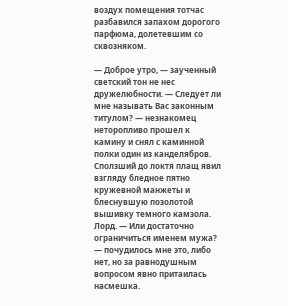воздух помещения тотчас разбавился запахом дорогого парфюма, долетевшим со сквозняком.

— Доброе утро, — заученный светский тон не нес дружелюбности. — Следует ли мне называть Вас законным титулом? — незнакомец неторопливо прошел к камину и снял с каминной полки один из канделябров. Сползший до локтя плащ явил взгляду бледное пятно кружевной манжеты и блеснувшую позолотой вышивку темного камзола. Лорд. — Или достаточно ограничиться именем мужа? — почудилось мне это, либо нет, но за равнодушным вопросом явно притаилась насмешка.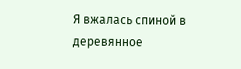Я вжалась спиной в деревянное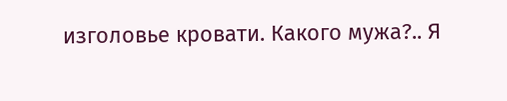изголовье кровати. Какого мужа?.. Я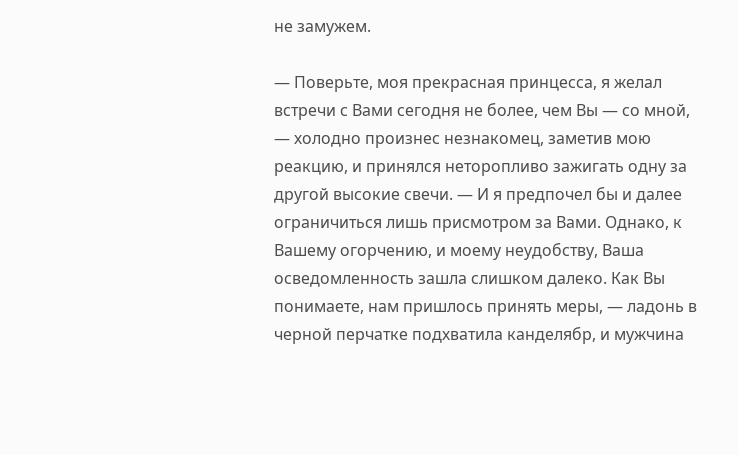не замужем.

— Поверьте, моя прекрасная принцесса, я желал встречи с Вами сегодня не более, чем Вы — со мной, — холодно произнес незнакомец, заметив мою реакцию, и принялся неторопливо зажигать одну за другой высокие свечи. — И я предпочел бы и далее ограничиться лишь присмотром за Вами. Однако, к Вашему огорчению, и моему неудобству, Ваша осведомленность зашла слишком далеко. Как Вы понимаете, нам пришлось принять меры, — ладонь в черной перчатке подхватила канделябр, и мужчина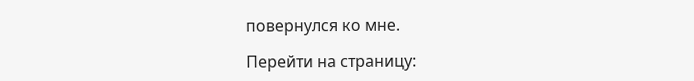повернулся ко мне.

Перейти на страницу: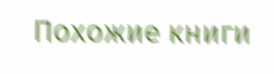Похожие книги